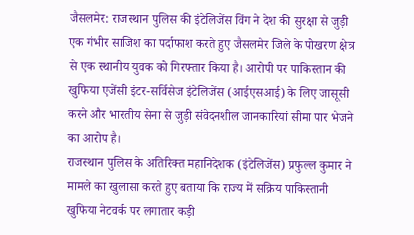जैसलमेर: राजस्थान पुलिस की इंटेलिजेंस विंग ने देश की सुरक्षा से जुड़ी एक गंभीर साजिश का पर्दाफाश करते हुए जैसलमेर जिले के पोखरण क्षेत्र से एक स्थानीय युवक को गिरफ्तार किया है। आरोपी पर पाकिस्तान की खुफिया एजेंसी इंटर-सर्विसेज इंटेलिजेंस (आईएसआई) के लिए जासूसी करने और भारतीय सेना से जुड़ी संवेदनशील जानकारियां सीमा पार भेजने का आरोप है।
राजस्थान पुलिस के अतिरिक्त महानिदेशक (इंटेलिजेंस) प्रफुल्ल कुमार ने मामले का खुलासा करते हुए बताया कि राज्य में सक्रिय पाकिस्तानी खुफिया नेटवर्क पर लगातार कड़ी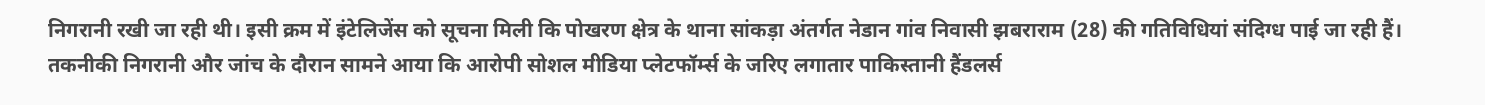निगरानी रखी जा रही थी। इसी क्रम में इंटेलिजेंस को सूचना मिली कि पोखरण क्षेत्र के थाना सांकड़ा अंतर्गत नेडान गांव निवासी झबराराम (28) की गतिविधियां संदिग्ध पाई जा रही हैं।
तकनीकी निगरानी और जांच के दौरान सामने आया कि आरोपी सोशल मीडिया प्लेटफॉर्म्स के जरिए लगातार पाकिस्तानी हैंडलर्स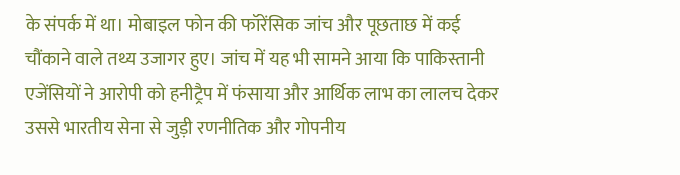के संपर्क में था। मोबाइल फोन की फॉरेंसिक जांच और पूछताछ में कई चौंकाने वाले तथ्य उजागर हुए। जांच में यह भी सामने आया कि पाकिस्तानी एजेंसियों ने आरोपी को हनीट्रैप में फंसाया और आर्थिक लाभ का लालच देकर उससे भारतीय सेना से जुड़ी रणनीतिक और गोपनीय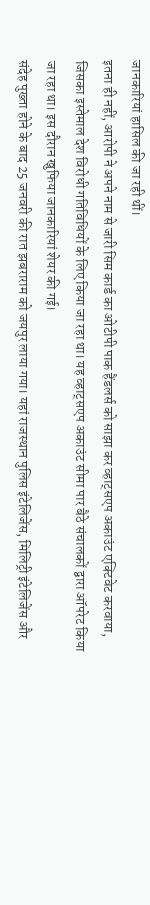जानकारियां हासिल की जा रही थीं।
इतना ही नहीं, आरोपी ने अपने नाम से जारी सिम कार्ड का ओटीपी पाक हैंडलर्स को साझा कर व्हाट्सएप अकाउंट एक्टिवेट करवाया, जिसका इस्तेमाल देश विरोधी गतिविधियों के लिए किया जा रहा था। यह व्हाट्सएप अकाउंट सीमा पार बैठे संचालकों द्वारा ऑपरेट किया जा रहा था। इस दौरान खुफिया जानकारियां शेयर की गई।
संदेह पुख्ता होने के बाद 25 जनवरी की रात झबराराम को जयपुर लाया गया। यहां राजस्थान पुलिस इंटेलिजेंस, मिलिट्री इंटेलिजेंस और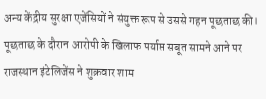अन्य केंद्रीय सुरक्षा एजेंसियों ने संयुक्त रूप से उससे गहन पूछताछ की। पूछताछ के दौरान आरोपी के खिलाफ पर्याप्त सबूत सामने आने पर राजस्थान इंटेलिजेंस ने शुक्रवार शाम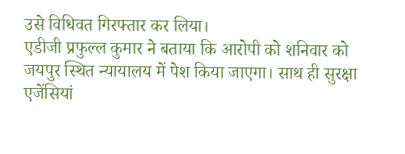उसे विधिवत गिरफ्तार कर लिया।
एडीजी प्रफुल्ल कुमार ने बताया कि आरोपी को शनिवार को जयपुर स्थित न्यायालय में पेश किया जाएगा। साथ ही सुरक्षा एजेंसियां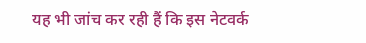यह भी जांच कर रही हैं कि इस नेटवर्क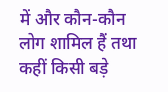में और कौन-कौन लोग शामिल हैं तथा कहीं किसी बड़े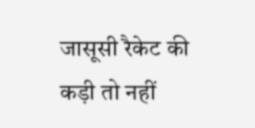जासूसी रैकेट की कड़ी तो नहीं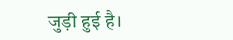जुड़ी हुई है।